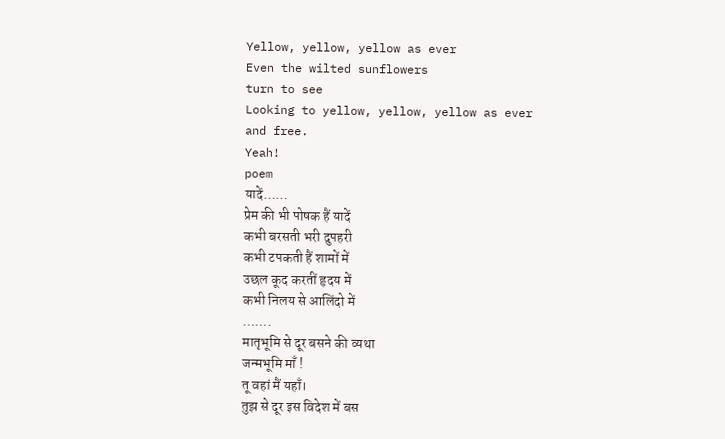Yellow, yellow, yellow as ever
Even the wilted sunflowers
turn to see
Looking to yellow, yellow, yellow as ever
and free.
Yeah!
poem
यादें……
प्रेम की भी पोषक हैं यादें
कभी बरसती भरी दुपहरी
कभी टपकती हैं शामों में
उछल कूद करतीं हृदय में
कभी निलय से आलिंदो में
…….
मातृभूमि से दूर बसने की व्यथा
जन्मभूमि माँ !
तू वहां मैं यहाँ।
तुझ से दूर इस विदेश में बस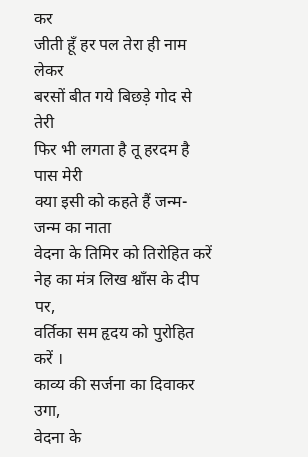कर
जीती हूँ हर पल तेरा ही नाम लेकर
बरसों बीत गये बिछड़े गोद से तेरी
फिर भी लगता है तू हरदम है पास मेरी
क्या इसी को कहते हैं जन्म-जन्म का नाता
वेदना के तिमिर को तिरोहित करें
नेह का मंत्र लिख श्वाँस के दीप पर,
वर्तिका सम हृदय को पुरोहित करें ।
काव्य की सर्जना का दिवाकर उगा,
वेदना के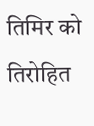तिमिर को तिरोहित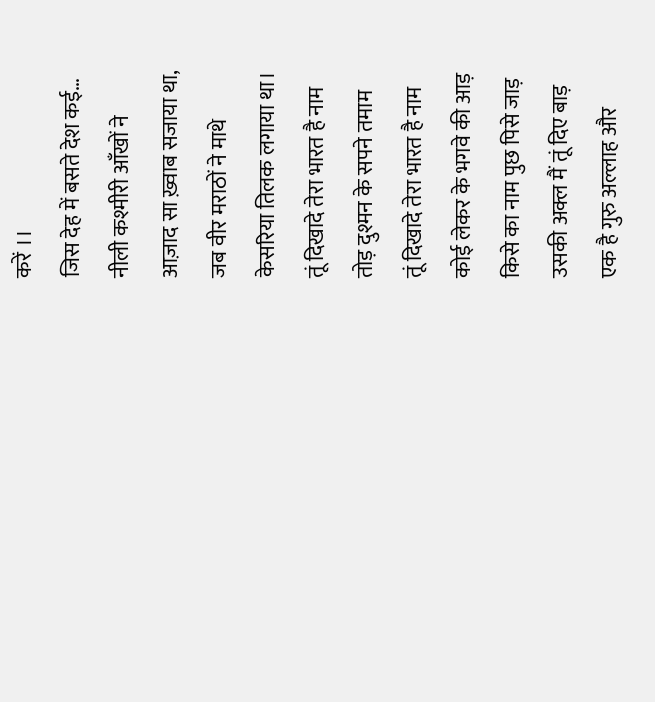करें ।।
जिस देह में बसते देश कई…
नीली कश्मीरी आँखों ने
आज़ाद सा ख़्वाब सजाया था,
जब वीर मराठों ने माथे
केसरिया तिलक लगाया था।
तूं दिखादे तेरा भारत है नाम
तोड़ दुश्मन के सपने तमाम
तूं दिखादे तेरा भारत है नाम
कोई लेकर के भगवे की आड़
किसे का नाम पुछ पिसे जाड़
उसकी अक्ल मैं तूं दिए बाड़
एक है गुरु अल्लाह और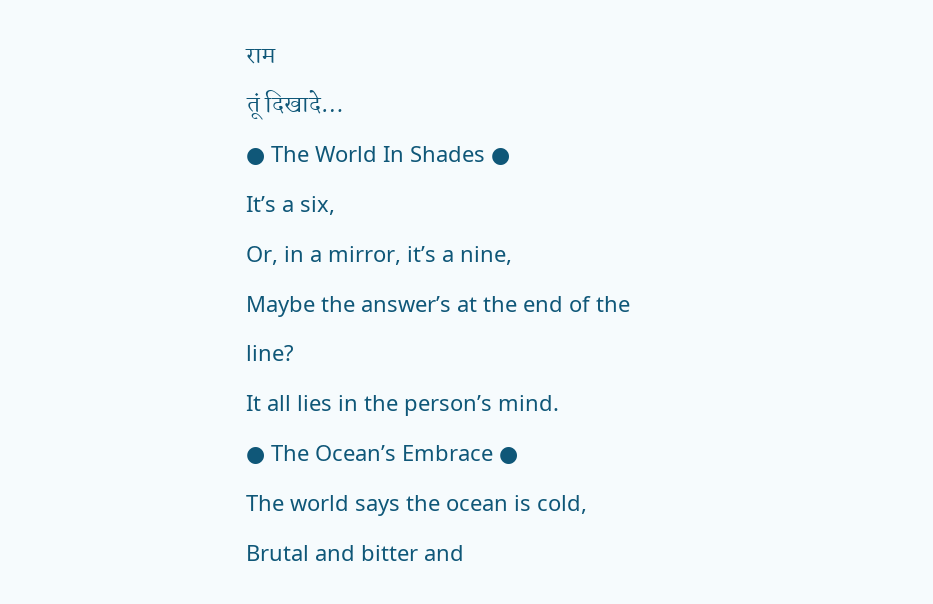राम
तूं दिखादे…
● The World In Shades ●
It’s a six,
Or, in a mirror, it’s a nine,
Maybe the answer’s at the end of the line?
It all lies in the person’s mind.
● The Ocean’s Embrace ●
The world says the ocean is cold,
Brutal and bitter and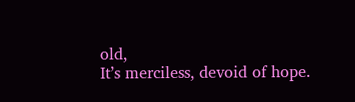old,
It’s merciless, devoid of hope.